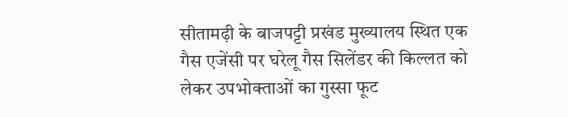सीतामढ़ी के बाजपट्टी प्रखंड मुख्यालय स्थित एक गैस एजेंसी पर घरेलू गैस सिलेंडर की किल्लत को लेकर उपभोक्ताओं का गुस्सा फूट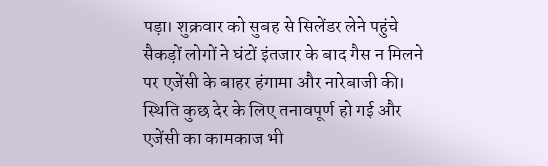पड़ा। शुक्रवार को सुबह से सिलेंडर लेने पहुंचे सैकड़ों लोगों ने घंटों इंतजार के बाद गैस न मिलने पर एजेंसी के बाहर हंगामा और नारेबाजी की। स्थिति कुछ देर के लिए तनावपूर्ण हो गई और एजेंसी का कामकाज भी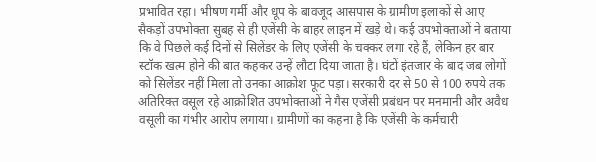प्रभावित रहा। भीषण गर्मी और धूप के बावजूद आसपास के ग्रामीण इलाकों से आए सैकड़ों उपभोक्ता सुबह से ही एजेंसी के बाहर लाइन में खड़े थे। कई उपभोक्ताओं ने बताया कि वे पिछले कई दिनों से सिलेंडर के लिए एजेंसी के चक्कर लगा रहे हैं, लेकिन हर बार स्टॉक खत्म होने की बात कहकर उन्हें लौटा दिया जाता है। घंटों इंतजार के बाद जब लोगों को सिलेंडर नहीं मिला तो उनका आक्रोश फूट पड़ा। सरकारी दर से 50 से 100 रुपये तक अतिरिक्त वसूल रहे आक्रोशित उपभोक्ताओं ने गैस एजेंसी प्रबंधन पर मनमानी और अवैध वसूली का गंभीर आरोप लगाया। ग्रामीणों का कहना है कि एजेंसी के कर्मचारी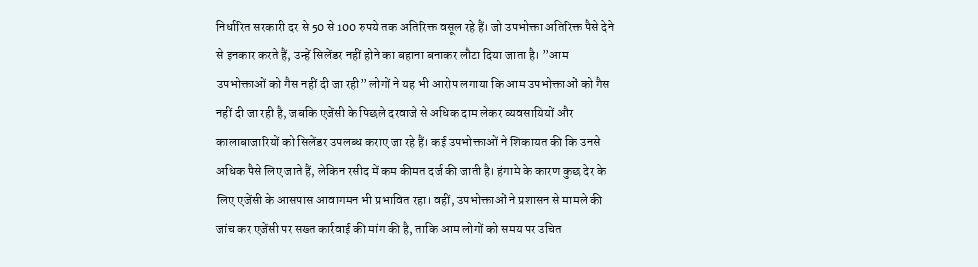निर्धारित सरकारी दर से 50 से 100 रुपये तक अतिरिक्त वसूल रहे हैं। जो उपभोक्ता अतिरिक्त पैसे देने से इनकार करते हैं, उन्हें सिलेंडर नहीं होने का बहाना बनाकर लौटा दिया जाता है। ”आम उपभोक्ताओं को गैस नहीं दी जा रही” लोगों ने यह भी आरोप लगाया कि आम उपभोक्ताओं को गैस नहीं दी जा रही है, जबकि एजेंसी के पिछले दरवाजे से अधिक दाम लेकर व्यवसायियों और कालाबाजारियों को सिलेंडर उपलब्ध कराए जा रहे हैं। कई उपभोक्ताओं ने शिकायत की कि उनसे अधिक पैसे लिए जाते हैं, लेकिन रसीद में कम कीमत दर्ज की जाती है। हंगामे के कारण कुछ देर के लिए एजेंसी के आसपास आवागमन भी प्रभावित रहा। वहीं, उपभोक्ताओं ने प्रशासन से मामले की जांच कर एजेंसी पर सख्त कार्रवाई की मांग की है, ताकि आम लोगों को समय पर उचित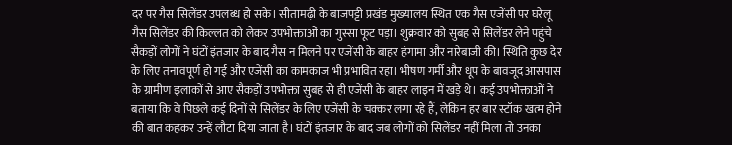दर पर गैस सिलेंडर उपलब्ध हो सके। सीतामढ़ी के बाजपट्टी प्रखंड मुख्यालय स्थित एक गैस एजेंसी पर घरेलू गैस सिलेंडर की किल्लत को लेकर उपभोक्ताओं का गुस्सा फूट पड़ा। शुक्रवार को सुबह से सिलेंडर लेने पहुंचे सैकड़ों लोगों ने घंटों इंतजार के बाद गैस न मिलने पर एजेंसी के बाहर हंगामा और नारेबाजी की। स्थिति कुछ देर के लिए तनावपूर्ण हो गई और एजेंसी का कामकाज भी प्रभावित रहा। भीषण गर्मी और धूप के बावजूद आसपास के ग्रामीण इलाकों से आए सैकड़ों उपभोक्ता सुबह से ही एजेंसी के बाहर लाइन में खड़े थे। कई उपभोक्ताओं ने बताया कि वे पिछले कई दिनों से सिलेंडर के लिए एजेंसी के चक्कर लगा रहे हैं, लेकिन हर बार स्टॉक खत्म होने की बात कहकर उन्हें लौटा दिया जाता है। घंटों इंतजार के बाद जब लोगों को सिलेंडर नहीं मिला तो उनका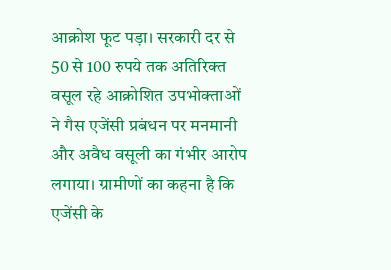आक्रोश फूट पड़ा। सरकारी दर से 50 से 100 रुपये तक अतिरिक्त वसूल रहे आक्रोशित उपभोक्ताओं ने गैस एजेंसी प्रबंधन पर मनमानी और अवैध वसूली का गंभीर आरोप लगाया। ग्रामीणों का कहना है कि एजेंसी के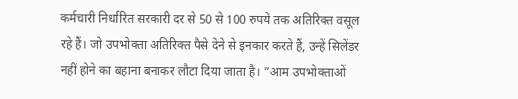कर्मचारी निर्धारित सरकारी दर से 50 से 100 रुपये तक अतिरिक्त वसूल रहे हैं। जो उपभोक्ता अतिरिक्त पैसे देने से इनकार करते हैं, उन्हें सिलेंडर नहीं होने का बहाना बनाकर लौटा दिया जाता है। ”आम उपभोक्ताओं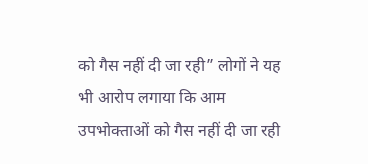को गैस नहीं दी जा रही” लोगों ने यह भी आरोप लगाया कि आम उपभोक्ताओं को गैस नहीं दी जा रही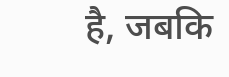है, जबकि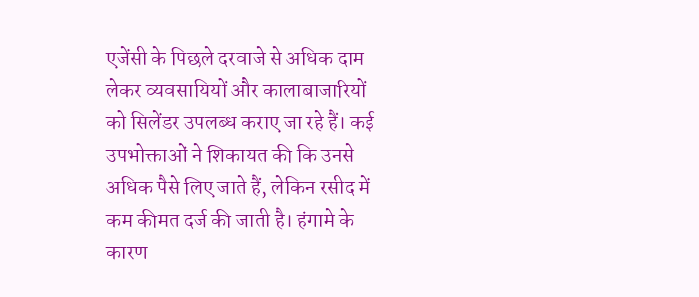एजेंसी के पिछले दरवाजे से अधिक दाम लेकर व्यवसायियों और कालाबाजारियों को सिलेंडर उपलब्ध कराए जा रहे हैं। कई उपभोक्ताओं ने शिकायत की कि उनसे अधिक पैसे लिए जाते हैं, लेकिन रसीद में कम कीमत दर्ज की जाती है। हंगामे के कारण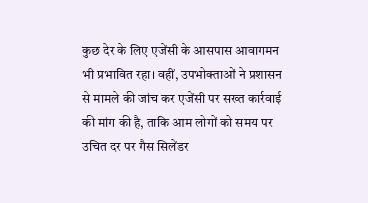कुछ देर के लिए एजेंसी के आसपास आवागमन भी प्रभावित रहा। वहीं, उपभोक्ताओं ने प्रशासन से मामले की जांच कर एजेंसी पर सख्त कार्रवाई की मांग की है, ताकि आम लोगों को समय पर उचित दर पर गैस सिलेंडर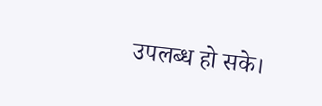उपलब्ध हो सके।